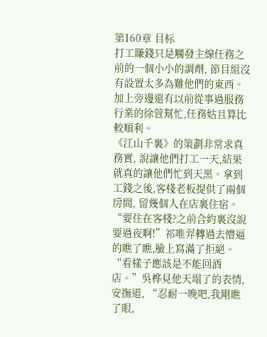第160章 目标
打工賺錢只是觸發主線任務之前的一個小小的調劑, 節目組沒有設置太多為難他們的東西。
加上旁邊還有以前從事過服務行業的徐萱幫忙,任務姑且算比較順利。
《江山千裏》的策劃非常求真務實, 說讓他們打工一天,結果就真的讓他們忙到天黑。拿到工錢之後,客棧老板提供了兩個房間, 留幾個人在店裏住宿。
“要住在客棧?之前合約裏沒說要過夜啊!”祁唯羿轉過去懵逼的瞧了瞧,臉上寫滿了拒絕。
“看樣子應該是不能回酒店。”吳桦見他天塌了的表情, 安撫道, “忍耐一晚吧,我剛瞧了眼,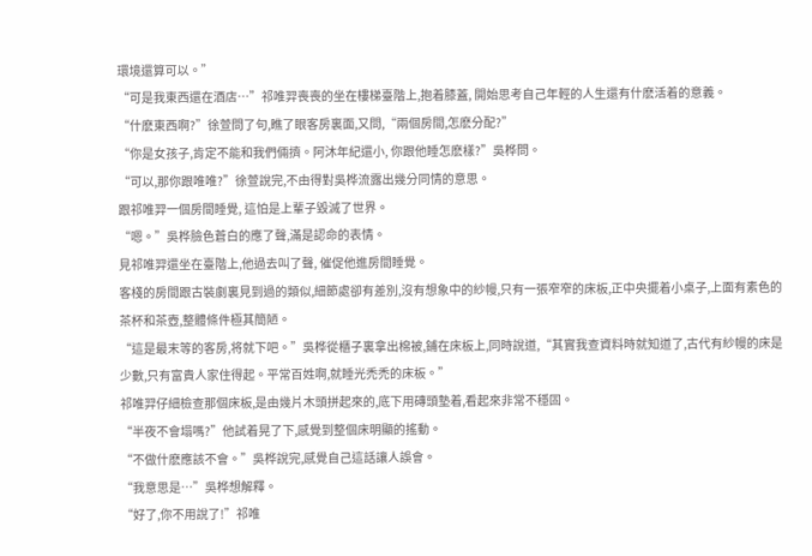環境還算可以。”
“可是我東西還在酒店…”祁唯羿喪喪的坐在樓梯臺階上,抱着膝蓋, 開始思考自己年輕的人生還有什麽活着的意義。
“什麽東西啊?”徐萱問了句,瞧了眼客房裏面,又問,“兩個房間,怎麽分配?”
“你是女孩子,肯定不能和我們倆擠。阿沐年紀還小, 你跟他睡怎麽樣?”吳桦問。
“可以,那你跟唯唯?”徐萱說完,不由得對吳桦流露出幾分同情的意思。
跟祁唯羿一個房間睡覺, 這怕是上輩子毀滅了世界。
“嗯。”吳桦臉色蒼白的應了聲,滿是認命的表情。
見祁唯羿還坐在臺階上,他過去叫了聲, 催促他進房間睡覺。
客棧的房間跟古裝劇裏見到過的類似,細節處卻有差別,沒有想象中的紗幔,只有一張窄窄的床板,正中央擺着小桌子,上面有素色的茶杯和茶壺,整體條件極其簡陋。
“這是最末等的客房,将就下吧。”吳桦從櫃子裏拿出棉被,鋪在床板上,同時說道,“其實我查資料時就知道了,古代有紗幔的床是少數,只有富貴人家住得起。平常百姓啊,就睡光禿禿的床板。”
祁唯羿仔細檢查那個床板,是由幾片木頭拼起來的,底下用磚頭墊着,看起來非常不穩固。
“半夜不會塌嗎?”他試着晃了下,感覺到整個床明顯的搖動。
“不做什麽應該不會。”吳桦說完,感覺自己這話讓人誤會。
“我意思是…”吳桦想解釋。
“好了,你不用說了!”祁唯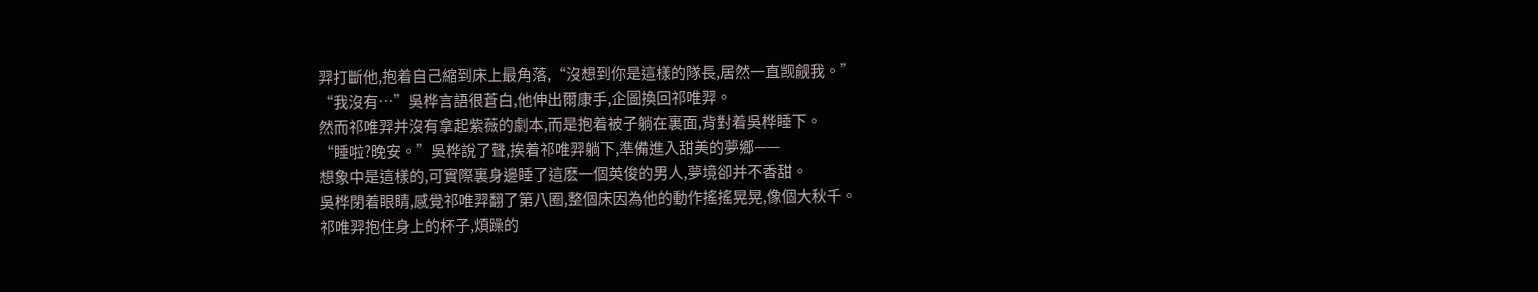羿打斷他,抱着自己縮到床上最角落,“沒想到你是這樣的隊長,居然一直觊觎我。”
“我沒有…”吳桦言語很蒼白,他伸出爾康手,企圖換回祁唯羿。
然而祁唯羿并沒有拿起紫薇的劇本,而是抱着被子躺在裏面,背對着吳桦睡下。
“睡啦?晚安。”吳桦說了聲,挨着祁唯羿躺下,準備進入甜美的夢鄉——
想象中是這樣的,可實際裏身邊睡了這麽一個英俊的男人,夢境卻并不香甜。
吳桦閉着眼睛,感覺祁唯羿翻了第八圈,整個床因為他的動作搖搖晃晃,像個大秋千。
祁唯羿抱住身上的杯子,煩躁的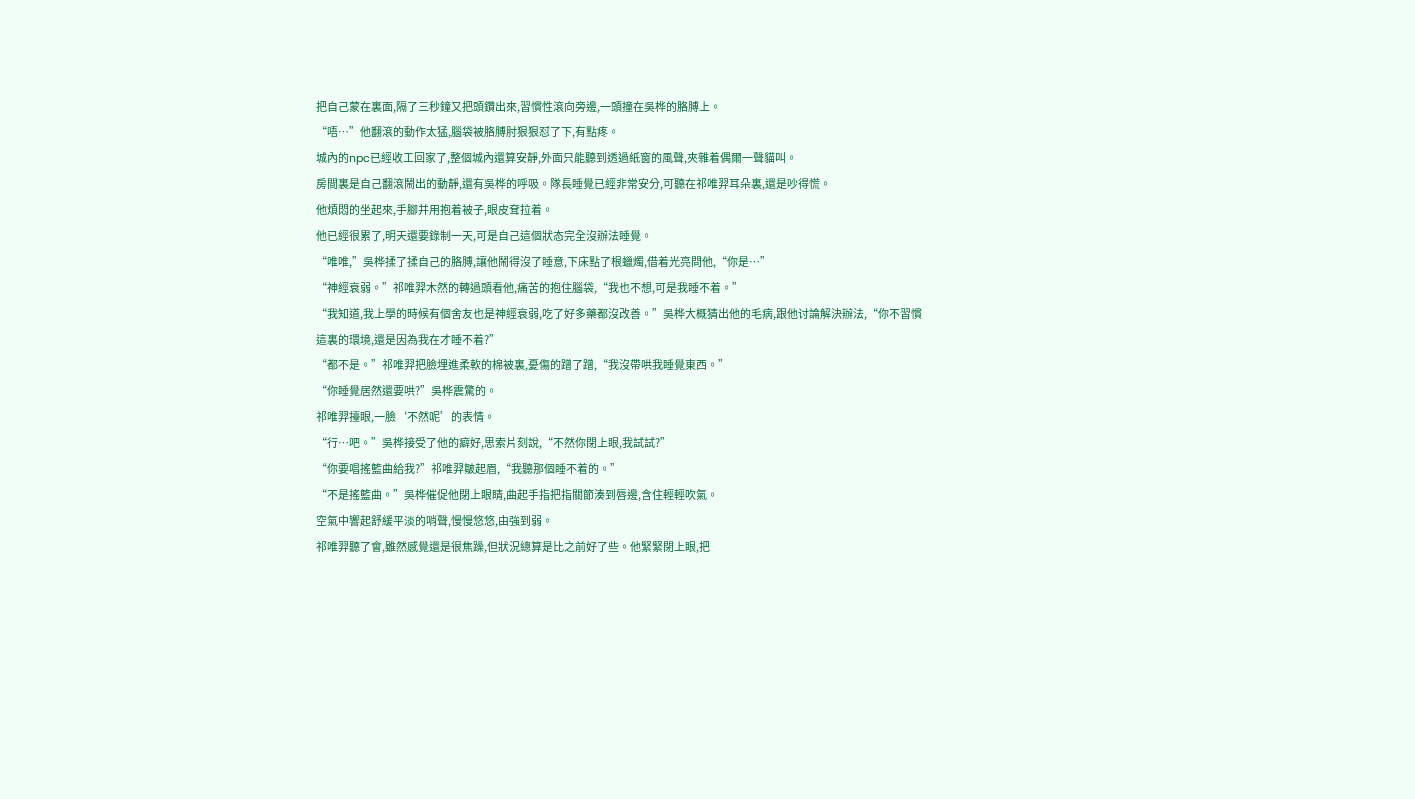把自己蒙在裏面,隔了三秒鐘又把頭鑽出來,習慣性滾向旁邊,一頭撞在吳桦的胳膊上。
“唔…”他翻滾的動作太猛,腦袋被胳膊肘狠狠怼了下,有點疼。
城內的npc已經收工回家了,整個城內還算安靜,外面只能聽到透過紙窗的風聲,夾雜着偶爾一聲貓叫。
房間裏是自己翻滾鬧出的動靜,還有吳桦的呼吸。隊長睡覺已經非常安分,可聽在祁唯羿耳朵裏,還是吵得慌。
他煩悶的坐起來,手腳并用抱着被子,眼皮耷拉着。
他已經很累了,明天還要錄制一天,可是自己這個狀态完全沒辦法睡覺。
“唯唯,”吳桦揉了揉自己的胳膊,讓他鬧得沒了睡意,下床點了根蠟燭,借着光亮問他,“你是…”
“神經衰弱。”祁唯羿木然的轉過頭看他,痛苦的抱住腦袋,“我也不想,可是我睡不着。”
“我知道,我上學的時候有個舍友也是神經衰弱,吃了好多藥都沒改善。”吳桦大概猜出他的毛病,跟他讨論解決辦法,“你不習慣這裏的環境,還是因為我在才睡不着?”
“都不是。”祁唯羿把臉埋進柔軟的棉被裏,憂傷的蹭了蹭,“我沒帶哄我睡覺東西。”
“你睡覺居然還要哄?”吳桦震驚的。
祁唯羿擡眼,一臉‘不然呢’的表情。
“行…吧。”吳桦接受了他的癖好,思索片刻說,“不然你閉上眼,我試試?”
“你要唱搖籃曲給我?”祁唯羿皺起眉,“我聽那個睡不着的。”
“不是搖籃曲。”吳桦催促他閉上眼睛,曲起手指把指關節湊到唇邊,含住輕輕吹氣。
空氣中響起舒緩平淡的哨聲,慢慢悠悠,由強到弱。
祁唯羿聽了會,雖然感覺還是很焦躁,但狀況總算是比之前好了些。他緊緊閉上眼,把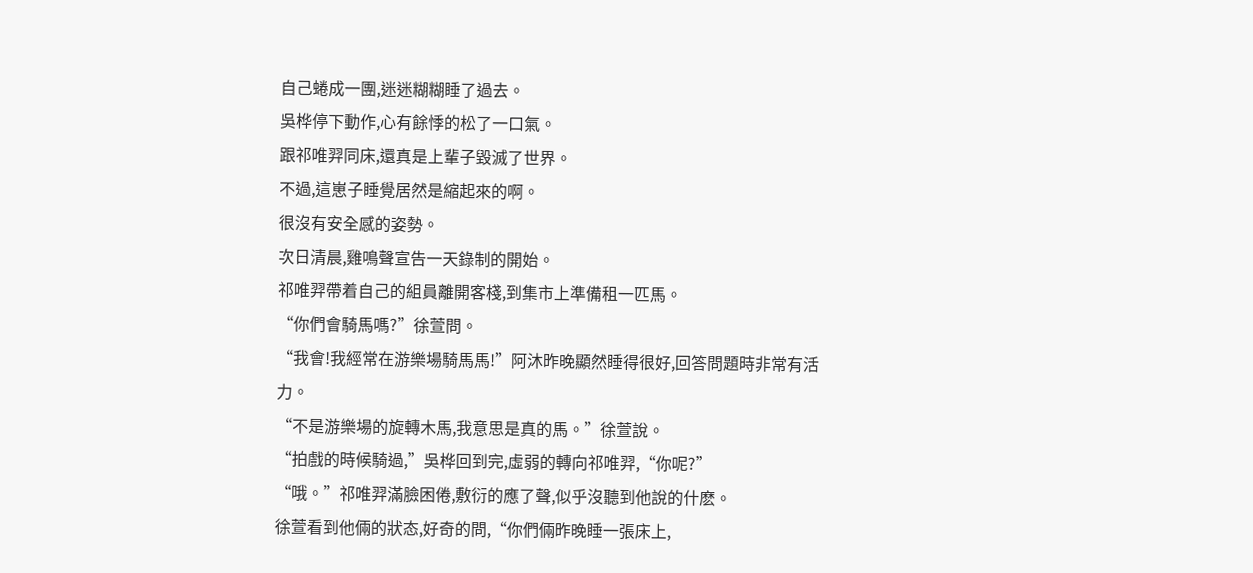自己蜷成一團,迷迷糊糊睡了過去。
吳桦停下動作,心有餘悸的松了一口氣。
跟祁唯羿同床,還真是上輩子毀滅了世界。
不過,這崽子睡覺居然是縮起來的啊。
很沒有安全感的姿勢。
次日清晨,雞鳴聲宣告一天錄制的開始。
祁唯羿帶着自己的組員離開客棧,到集市上準備租一匹馬。
“你們會騎馬嗎?”徐萱問。
“我會!我經常在游樂場騎馬馬!”阿沐昨晚顯然睡得很好,回答問題時非常有活力。
“不是游樂場的旋轉木馬,我意思是真的馬。”徐萱說。
“拍戲的時候騎過,”吳桦回到完,虛弱的轉向祁唯羿,“你呢?”
“哦。”祁唯羿滿臉困倦,敷衍的應了聲,似乎沒聽到他說的什麽。
徐萱看到他倆的狀态,好奇的問,“你們倆昨晚睡一張床上,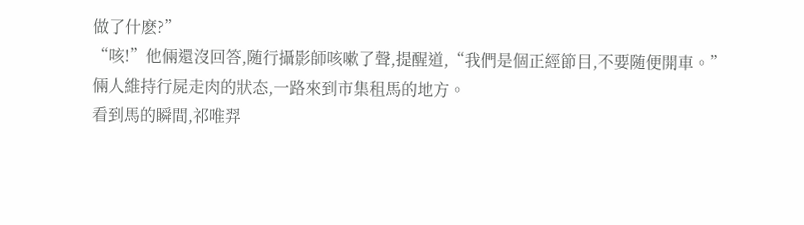做了什麽?”
“咳!”他倆還沒回答,随行攝影師咳嗽了聲,提醒道,“我們是個正經節目,不要随便開車。”
倆人維持行屍走肉的狀态,一路來到市集租馬的地方。
看到馬的瞬間,祁唯羿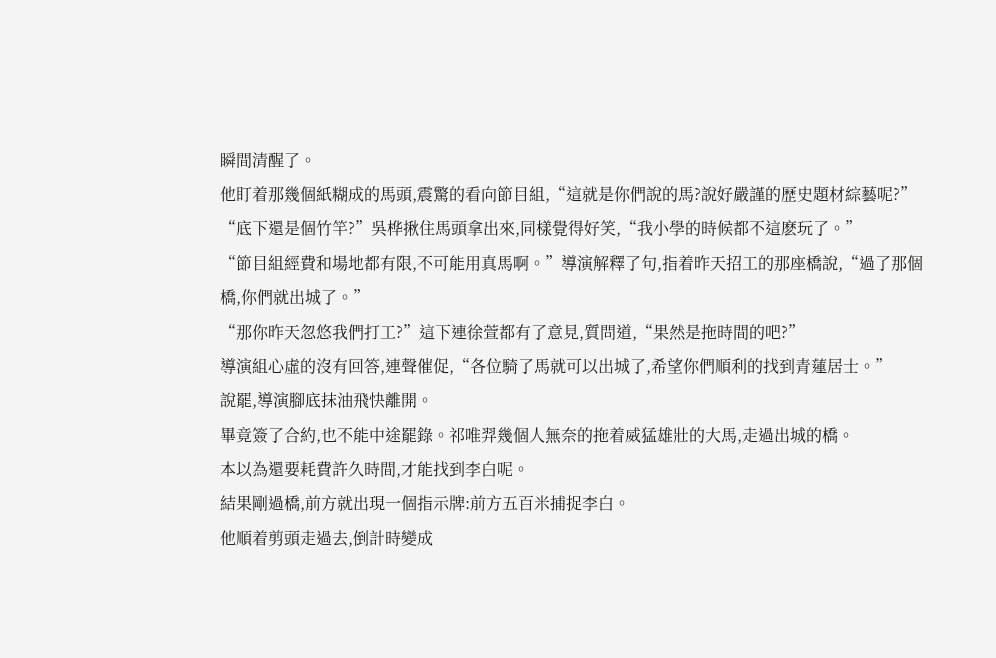瞬間清醒了。
他盯着那幾個紙糊成的馬頭,震驚的看向節目組,“這就是你們說的馬?說好嚴謹的歷史題材綜藝呢?”
“底下還是個竹竿?”吳桦揪住馬頭拿出來,同樣覺得好笑,“我小學的時候都不這麽玩了。”
“節目組經費和場地都有限,不可能用真馬啊。”導演解釋了句,指着昨天招工的那座橋說,“過了那個橋,你們就出城了。”
“那你昨天忽悠我們打工?”這下連徐萱都有了意見,質問道,“果然是拖時間的吧?”
導演組心虛的沒有回答,連聲催促,“各位騎了馬就可以出城了,希望你們順利的找到青蓮居士。”
說罷,導演腳底抹油飛快離開。
畢竟簽了合約,也不能中途罷錄。祁唯羿幾個人無奈的拖着威猛雄壯的大馬,走過出城的橋。
本以為還要耗費許久時間,才能找到李白呢。
結果剛過橋,前方就出現一個指示牌:前方五百米捕捉李白。
他順着剪頭走過去,倒計時變成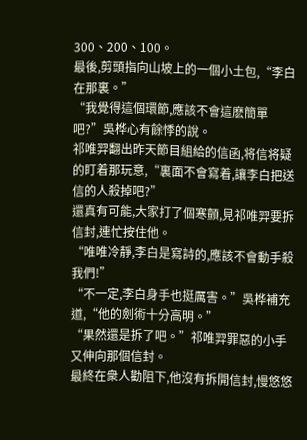300、200、100。
最後,剪頭指向山坡上的一個小土包,“李白在那裏。”
“我覺得這個環節,應該不會這麽簡單吧?”吳桦心有餘悸的說。
祁唯羿翻出昨天節目組給的信函,将信将疑的盯着那玩意,“裏面不會寫着,讓李白把送信的人殺掉吧?”
還真有可能,大家打了個寒顫,見祁唯羿要拆信封,連忙按住他。
“唯唯冷靜,李白是寫詩的,應該不會動手殺我們!”
“不一定,李白身手也挺厲害。”吳桦補充道,“他的劍術十分高明。”
“果然還是拆了吧。”祁唯羿罪惡的小手又伸向那個信封。
最終在衆人勸阻下,他沒有拆開信封,慢悠悠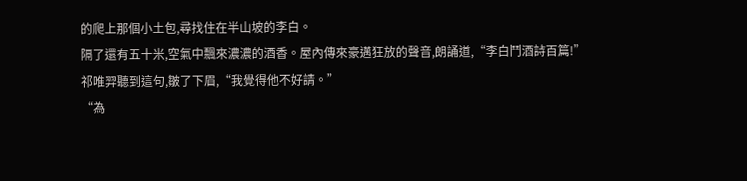的爬上那個小土包,尋找住在半山坡的李白。
隔了還有五十米,空氣中飄來濃濃的酒香。屋內傳來豪邁狂放的聲音,朗誦道,“李白鬥酒詩百篇!”
祁唯羿聽到這句,皺了下眉,“我覺得他不好請。”
“為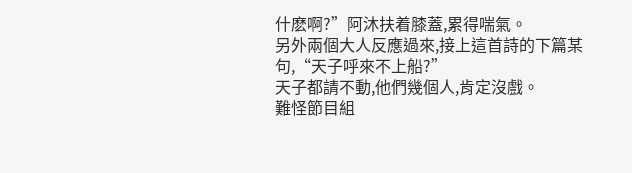什麽啊?”阿沐扶着膝蓋,累得喘氣。
另外兩個大人反應過來,接上這首詩的下篇某句,“天子呼來不上船?”
天子都請不動,他們幾個人,肯定沒戲。
難怪節目組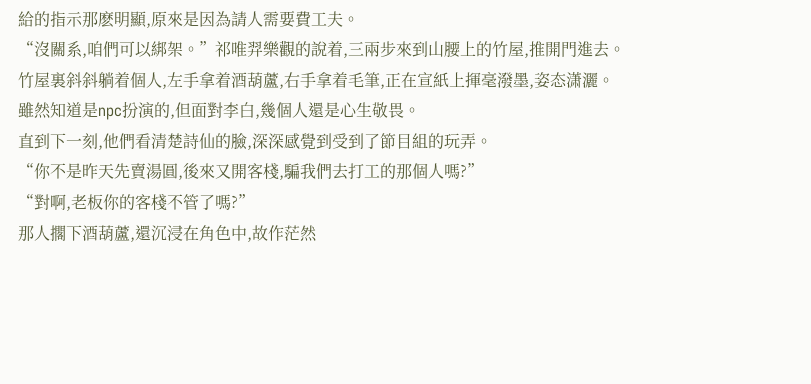給的指示那麽明顯,原來是因為請人需要費工夫。
“沒關系,咱們可以綁架。”祁唯羿樂觀的說着,三兩步來到山腰上的竹屋,推開門進去。
竹屋裏斜斜躺着個人,左手拿着酒葫蘆,右手拿着毛筆,正在宣紙上揮毫潑墨,姿态潇灑。
雖然知道是npc扮演的,但面對李白,幾個人還是心生敬畏。
直到下一刻,他們看清楚詩仙的臉,深深感覺到受到了節目組的玩弄。
“你不是昨天先賣湯圓,後來又開客棧,騙我們去打工的那個人嗎?”
“對啊,老板你的客棧不管了嗎?”
那人擱下酒葫蘆,還沉浸在角色中,故作茫然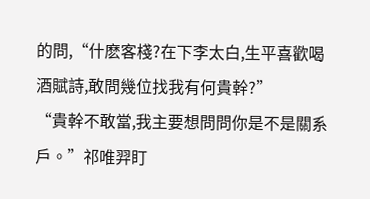的問,“什麽客棧?在下李太白,生平喜歡喝酒賦詩,敢問幾位找我有何貴幹?”
“貴幹不敢當,我主要想問問你是不是關系戶。”祁唯羿盯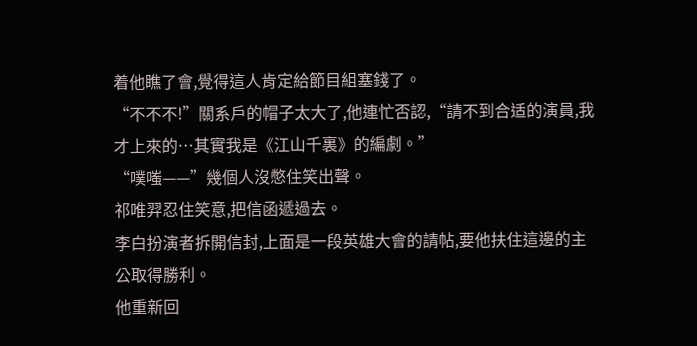着他瞧了會,覺得這人肯定給節目組塞錢了。
“不不不!”關系戶的帽子太大了,他連忙否認,“請不到合适的演員,我才上來的…其實我是《江山千裏》的編劇。”
“噗嗤——”幾個人沒憋住笑出聲。
祁唯羿忍住笑意,把信函遞過去。
李白扮演者拆開信封,上面是一段英雄大會的請帖,要他扶住這邊的主公取得勝利。
他重新回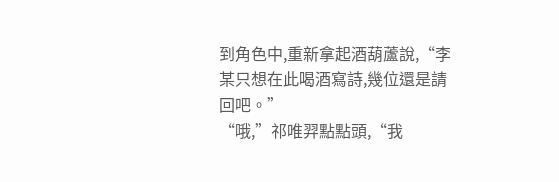到角色中,重新拿起酒葫蘆說,“李某只想在此喝酒寫詩,幾位還是請回吧。”
“哦,”祁唯羿點點頭,“我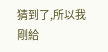猜到了,所以我剛給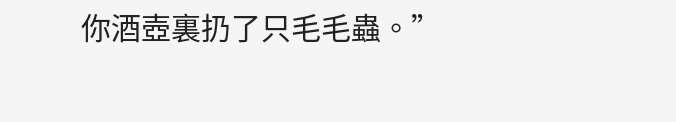你酒壺裏扔了只毛毛蟲。”